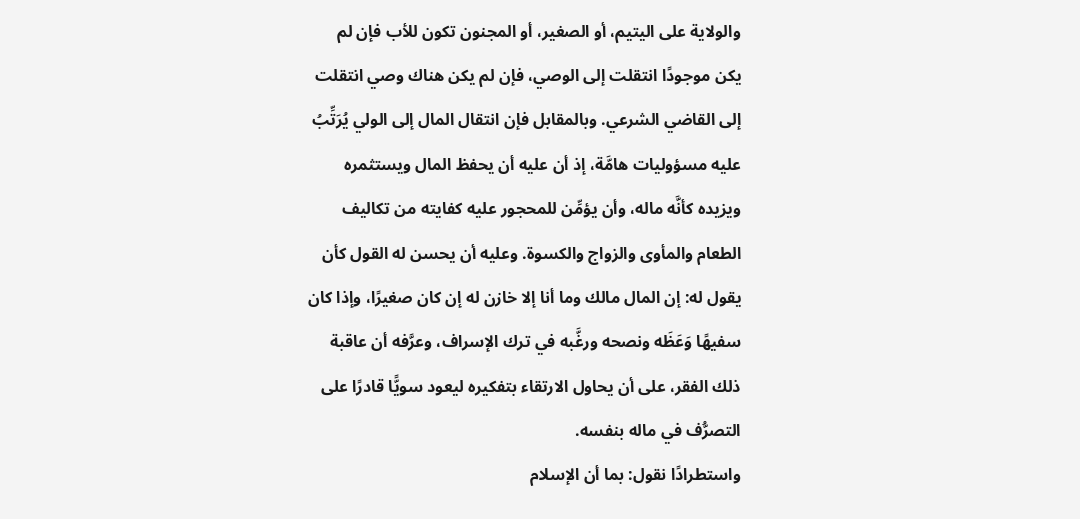والولاية على اليتيم، أو الصغير، أو المجنون تكون للأب فإن لم يكن موجودًا انتقلت إلى الوصي، فإن لم يكن هناك وصي انتقلت إلى القاضي الشرعي. وبالمقابل فإن انتقال المال إلى الولي يُرَتِّبُ عليه مسؤوليات هامَّة، إذ أن عليه أن يحفظ المال ويستثمره ويزيده كأنَّه ماله، وأن يؤمِّن للمحجور عليه كفايته من تكاليف الطعام والمأوى والزواج والكسوة. وعليه أن يحسن له القول كأن يقول له: إن المال مالك وما أنا إلا خازن له إن كان صغيرًا، وإذا كان سفيهًا وَعَظَه ونصحه ورغَّبه في ترك الإسراف، وعرَّفه أن عاقبة ذلك الفقر، على أن يحاول الارتقاء بتفكيره ليعود سويًّا قادرًا على التصرُّف في ماله بنفسه.
واستطرادًا نقول: بما أن الإسلام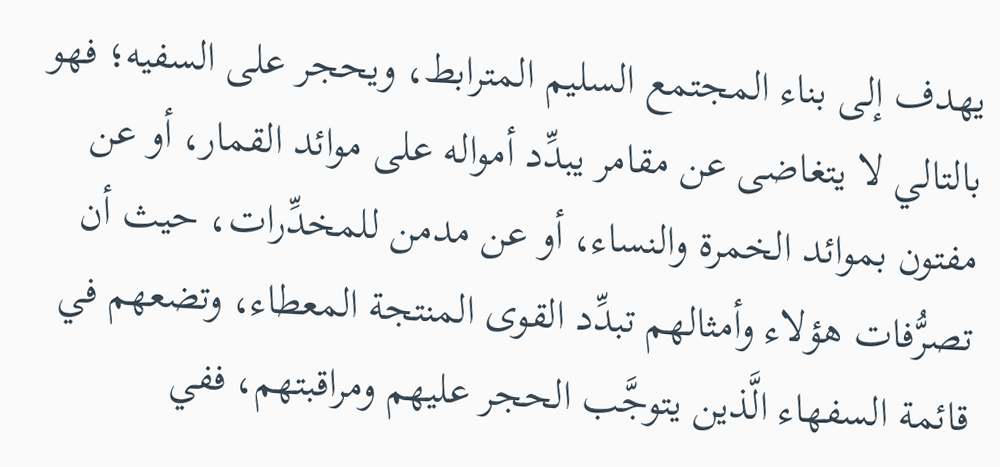يهدف إلى بناء المجتمع السليم المترابط، ويحجر على السفيه؛ فهو بالتالي لا يتغاضى عن مقامر يبدِّد أمواله على موائد القمار، أو عن مفتون بموائد الخمرة والنساء، أو عن مدمن للمخدِّرات، حيث أن تصرُّفات هؤلاء وأمثالهم تبدِّد القوى المنتجة المعطاء، وتضعهم في قائمة السفهاء الَّذين يتوجَّب الحجر عليهم ومراقبتهم، ففي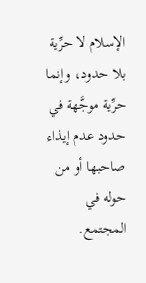الإسلام لا حرِّية بلا حدود، وإنما حرِّية موجَّهة في حدود عدم إيذاء صاحبها أو من حوله في المجتمع.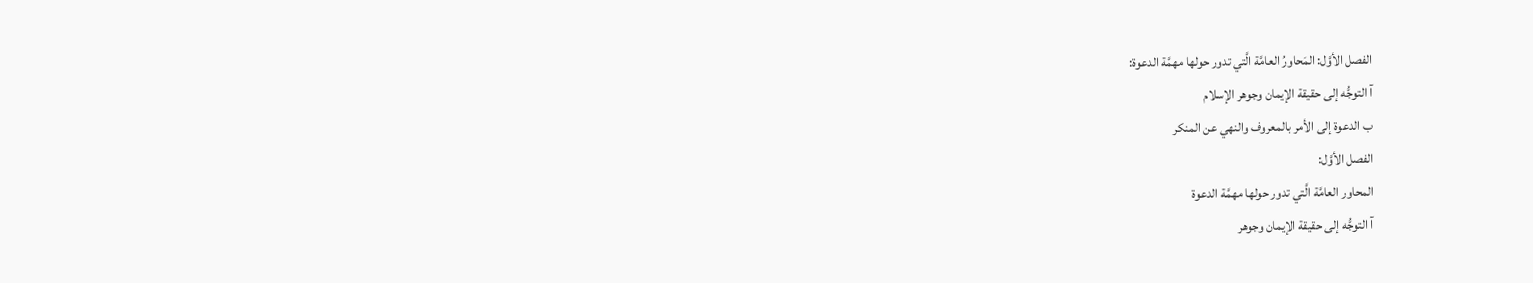الفصل الأوَّل: المَحاورُ العامَّة الَّتي تدور حولها مهمَّة الدعوة:
آ التوجُّه إلى حقيقة الإيمان وجوهر الإسلام
ب الدعوة إلى الأمر بالمعروف والنهي عن المنكر
الفصل الأوَّل:
المحاور العامَّة الَّتي تدور حولها مهمَّة الدعوة
آ التوجُّه إلى حقيقة الإيمان وجوهر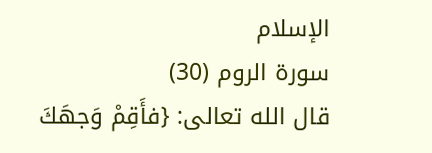الإسلام
سورة الروم (30)
قال الله تعالى: {فأَقِمْ وَجهَكَ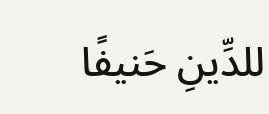للدِّينِ حَنيفًا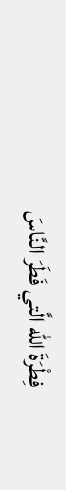فِطْرَةَ الله الَّتي فَطَرَ النَّاسَ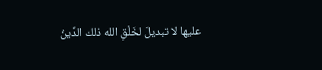عليها لا تبديلَ لخَلْقِ الله ذلك الدِّينُ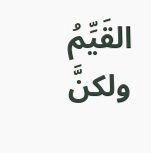القَيِّمُ ولكنَّ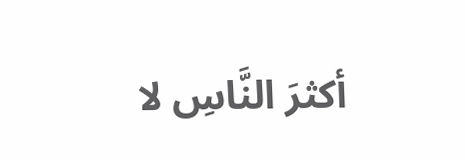أكثرَ النَّاسِ لا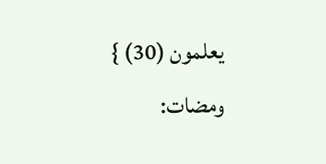يعلمون (30) }
ومضات: